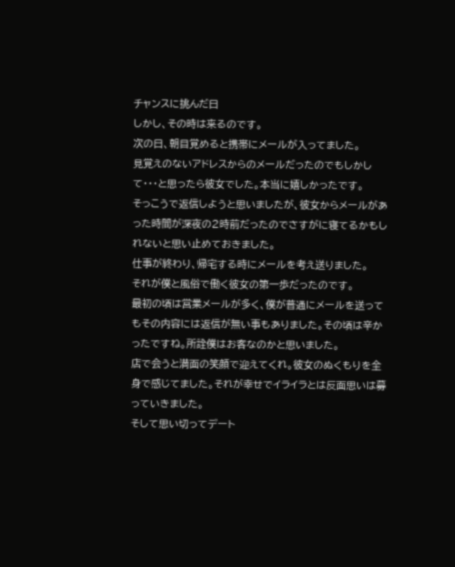チャンスに挑んだ日
しかし、その時は来るのです。
次の日、朝目覚めると携帯にメールが入ってました。
見覚えのないアドレスからのメールだったのでもしかして・・・と思ったら彼女でした。本当に嬉しかったです。
そっこうで返信しようと思いましたが、彼女からメールがあった時間が深夜の2時前だったのでさすがに寝てるかもしれないと思い止めておきました。
仕事が終わり、帰宅する時にメールを考え送りました。
それが僕と風俗で働く彼女の第一歩だったのです。
最初の頃は営業メールが多く、僕が普通にメールを送ってもその内容には返信が無い事もありました。その頃は辛かったですね。所詮僕はお客なのかと思いました。
店で会うと満面の笑顔で迎えてくれ。彼女のぬくもりを全身で感じてました。それが幸せでイライラとは反面思いは募っていきました。
そして思い切ってデート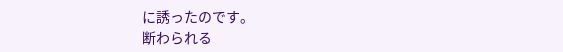に誘ったのです。
断わられる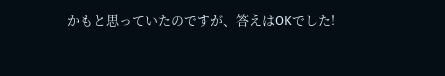かもと思っていたのですが、答えはOKでした!